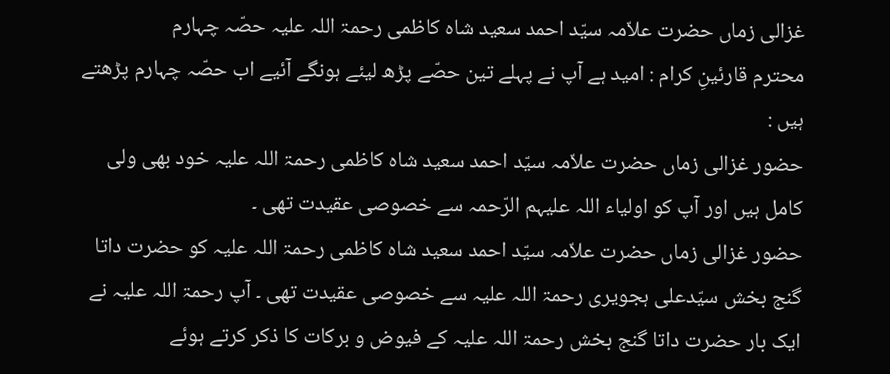غزالی زماں حضرت علاّمہ سیّد احمد سعید شاہ کاظمی رحمۃ اللہ علیہ حصّہ چہارم
محترم قارئینِ کرام : امید ہے آپ نے پہلے تین حصّے پڑھ لیئے ہونگے آئیے اب حصّہ چہارم پڑھتے ہیں :
حضور غزالی زماں حضرت علاّمہ سیّد احمد سعید شاہ کاظمی رحمۃ اللہ علیہ خود بھی ولی کامل ہیں اور آپ کو اولیاء اللہ علیہم الرّحمہ سے خصوصی عقیدت تھی ۔
حضور غزالی زماں حضرت علاّمہ سیّد احمد سعید شاہ کاظمی رحمۃ اللہ علیہ کو حضرت داتا گنج بخش سیّدعلی ہجویری رحمۃ اللہ علیہ سے خصوصی عقیدت تھی ۔ آپ رحمۃ اللہ علیہ نے ایک بار حضرت داتا گنج بخش رحمۃ اللہ علیہ کے فیوض و برکات کا ذکر کرتے ہوئے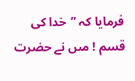فرمایا کہ ”خدا کى قسم ! مىں نے حضرت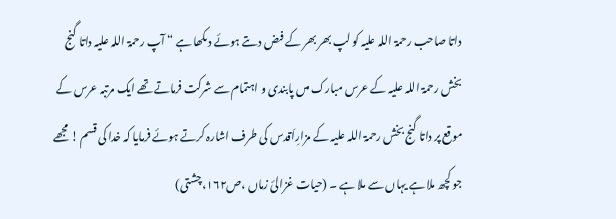داتا صاحب رحمۃ اللہ علیہ کو لپ بھر بھر کے فىض دىتے ہوئے دىکھا ہے “ آپ رحمۃ اللہ علیہ داتا گنج بخش رحمۃ اللہ علیہ کے عرس مبارک مىں پابندی و اہتمام سے شرکت فرماتے تھے ایک مرتبہ عرس کے موقع پر داتا گنج بخش رحمۃ اللہ علیہ کے مزارِاَقدس کی طرف اشارہ کرتے ہوئے فرمایا کہ خدا کى قسم ! مجھے جو کچھ ملا ہے یہاں سے ملا ہے ۔ (حیات غزالئ زماں ،ص۱۶۲،چشتی)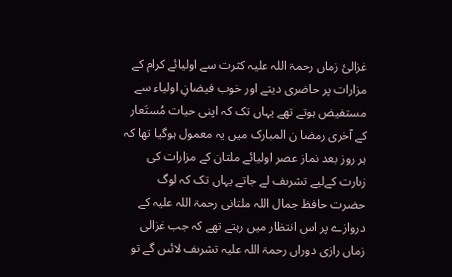غزالئ زماں رحمۃ اللہ علیہ کثرت سے اولیائے کرام کے مزارات پر حاضری دیتے اور خوب فیضانِ اولیاء سے مستفیض ہوتے تھے یہاں تک کہ اپنی حیات مُستَعار کے آخرى رمضا ن المبارک میں یہ معمول ہوگیا تھا کہ ہر روز بعد نماز عصر اولیائے ملتان کے مزارات کى زىارت کےلیے تشرىف لے جاتے یہاں تک کہ لوگ حضرت حافظ جمال اللہ ملتانى رحمۃ اللہ علیہ کے دروازے پر اس انتظار میں رہتے تھے کہ جب غزالى زماں رازى دوراں رحمۃ اللہ علیہ تشرىف لائىں گے تو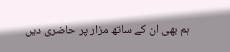ہم بھى ان کے ساتھ مزار پر حاضرى دیں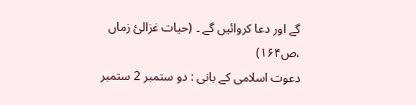گے اور دعا کروائیں گے ۔ (حیات غزالئ زماں ،ص۱۶۴)
دعوت اسلامی کے بانی : دو ستمبر 2 ستمبر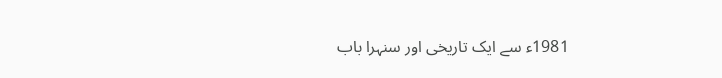1981ء سے ایک تاریخی اور سنہرا باب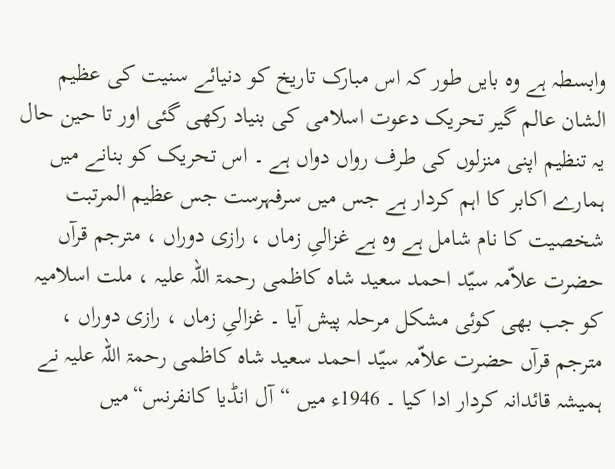وابسطہ ہے وہ بایں طور کہ اس مبارک تاریخ کو دنیائے سنیت کی عظیم الشان عالم گیر تحریک دعوت اسلامی کی بنیاد رکھی گئی اور تا حین حال یہ تنظیم اپنی منزلوں کی طرف رواں دواں ہے ۔ اس تحریک کو بنانے میں ہمارے اکابر کا اہم کردار ہے جس میں سرفہرست جس عظیم المرتبت شخصیت کا نام شامل ہے وہ ہے غزالیِ زماں ، رازی دوراں ، مترجم قرآں حضرت علاّمہ سیّد احمد سعید شاہ کاظمی رحمۃ اللہ علیہ ، ملت اسلامیہ کو جب بھی کوئی مشکل مرحلہ پیش آیا ۔ غزالیِ زماں ، رازی دوراں ، مترجم قرآں حضرت علاّمہ سیّد احمد سعید شاہ کاظمی رحمۃ اللہ علیہ نے ہمیشہ قائدانہ کردار ادا کیا ۔ 1946ء میں “آل انڈیا کانفرنس“میں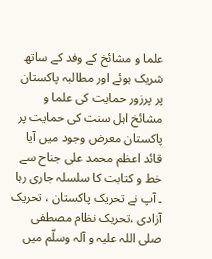علما و مشائخ کے وفد کے ساتھ شریک ہوئے اور مطالبہ پاکستان پر پرزور حمایت کی علما و مشائخ اہل سنت کی حمایت پر پاکستان معرض وجود میں آیا قائد اعظم محمد علی جناح سے خط و کتابت کا سلسلہ جاری رہا ۔ آپ نے تحریک پاکستان ، تحریک آزادی ،تحریک نظام مصطفی صلی اللہ علیہ و آلہ وسلّم میں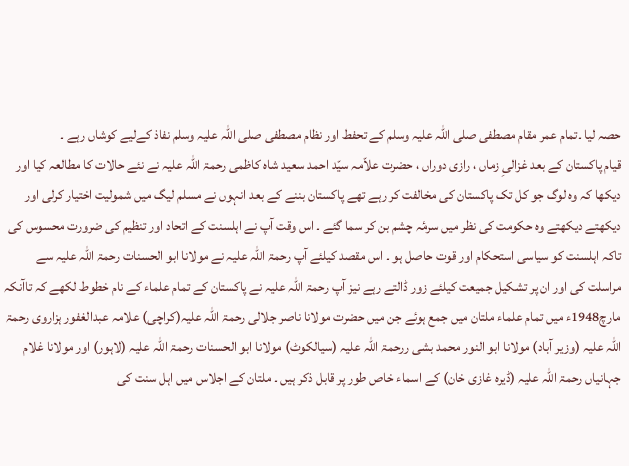حصہ لیا ۔تمام عمر مقام مصطفی صلی اللہ علیہ وسلم کے تحفط اور نظام مصطفی صلی اللہ علیہ وسلم نفاذ کےلیے کوشاں رہے ۔
قیام پاکستان کے بعد غزالیِ زماں ، رازی دوراں ، حضرت علاّمہ سیّد احمد سعید شاہ کاظمی رحمۃ اللہ علیہ نے نئے حالات کا مطالعہ کیا اور دیکھا کہ وہ لوگ جو کل تک پاکستان کی مخالفت کر رہے تھے پاکستان بننے کے بعد انہوں نے مسلم لیگ میں شمولیت اختیار کرلی اور دیکھتے دیکھتے وہ حکومت کی نظر میں سرمٔہ چشم بن کر سما گئے ۔ اس وقت آپ نے اہلسنت کے اتحاد اور تنظیم کی ضرورت محسوس کی تاکہ اہلسنت کو سیاسی استحکام اور قوت حاصل ہو ۔ اس مقصد کیلئے آپ رحمۃ اللہ علیہ نے مولانا ابو الحسنات رحمۃ اللہ علیہ سے مراسلت کی اور ان پر تشکیل جمیعت کیلئے زور ڈالتے رہے نیز آپ رحمۃ اللہ علیہ نے پاکستان کے تمام علماء کے نام خطوط لکھے کہ تاآنکہ مارچ1948ء میں تمام علماء ملتان میں جمع ہوئے جن میں حضرت مولانا ناصر جلالی رحمۃ اللہ علیہ(کراچی) علامہ عبدالغفور ہزاروی رحمۃ اللہ علیہ (وزیر آباد) مولانا ابو النور محمد بشی ررحمۃ اللہ علیہ (سیالکوٹ) مولانا ابو الحسنات رحمۃ اللہ علیہ (لاہور) اور مولانا غلام جہانیاں رحمۃ اللہ علیہ (ڈیرہ غازی خان) کے اسماء خاص طور پر قابل ذکر ہیں ۔ ملتان کے اجلاس میں اہل سنت کی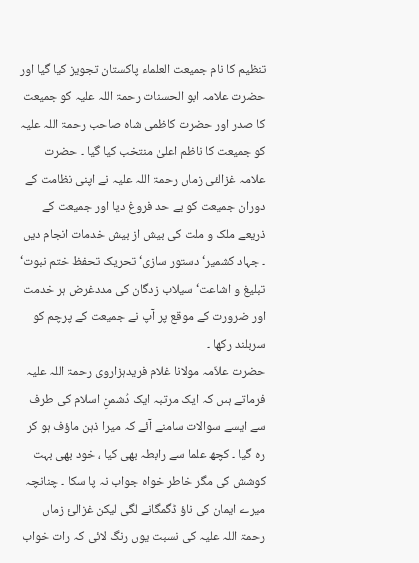تنظیم کا نام جمیعت العلماء پاکستان تجویز کیا گیا اور حضرت علامہ ابو الحسنات رحمۃ اللہ علیہ کو جمیعت کا صدر اور حضرت کاظمی شاہ صاحب رحمۃ اللہ علیہ کو جمیعت کا ناظم اعلیٰ منتخب کیا گیا ۔ حضرت علامہ غزالئی زماں رحمۃ اللہ علیہ نے اپنی نظامت کے دوران جمیعت کو بے حد فروغ دیا اور جمیعت کے ذریعے ملک و ملت کی بیش از بیش خدمات انجام دیں ۔ جہاد کشمیر‘ دستور سازی‘ تحریک تحفظ ختم نبوت‘ تبلیغ و اشاعت‘ سیلاب زدگان کی مددغرض ہر خدمت اور ضرورت کے موقع پر آپ نے جمیعت کے پرچم کو سربلند رکھا ۔
حضرت علاّمہ مولانا غلام فریدہزاروى رحمۃ اللہ علیہ فرماتے ہىں کہ ایک مرتبہ ایک دُشمنِ اسلام کی طرف سے ایسے سوالات سامنے آئے کہ میرا ذہن ماؤف ہو کر رہ گیا ۔ کچھ علما سے رابطہ بھی کیا ، خود بھی بہت کوشش کی مگر خاطر خواہ جواب نہ پا سکا ۔ چنانچہ میرے ایمان کى ناؤ ڈگمگانے لگى لیکن غزالئ زماں رحمۃ اللہ علیہ کى نسبت یوں رنگ لائى کہ رات خواب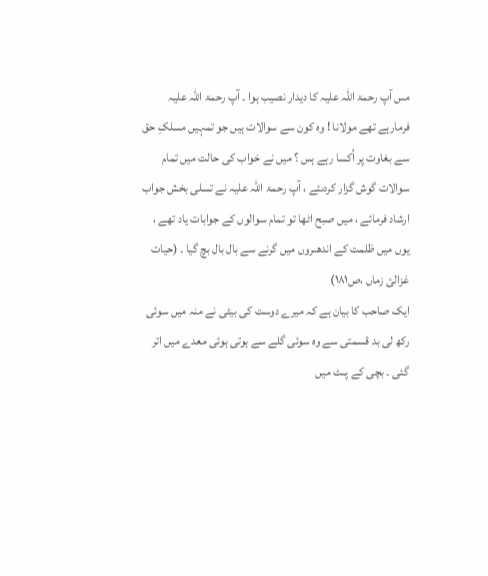مىں آپ رحمۃ اللہ علیہ کا دیدار نصیب ہوا ۔ آپ رحمۃ اللہ علیہ فرمارہے تھے مولانا ! وہ کون سے سوالات ہیں جو تمہیں مسلکِ حق سے بغاوت پر اُکسا رہے ہىں ؟ میں نے خواب کى حالت میں تمام سوالات گوش گزار کردىئے ، آپ رحمۃ اللہ علیہ نے تسلى بخش جواب ارشاد فرمائے ، میں صبح اٹھا تو تمام سوالوں کے جوابات یاد تھے ، یوں میں ظلمت کے اندھىروں میں گرنے سے بال بال بچ گیا ۔ (حیات غزالئ زماں ،ص۱۸۱)
ایک صاحب کا بیان ہے کہ میرے دوست کی بیٹی نے منہ میں سوئى رکھ لی بد قسمتى سے وہ سوئی گلے سے ہوتی ہوئی معدے میں اتر گئی ۔ بچى کے پىٹ میں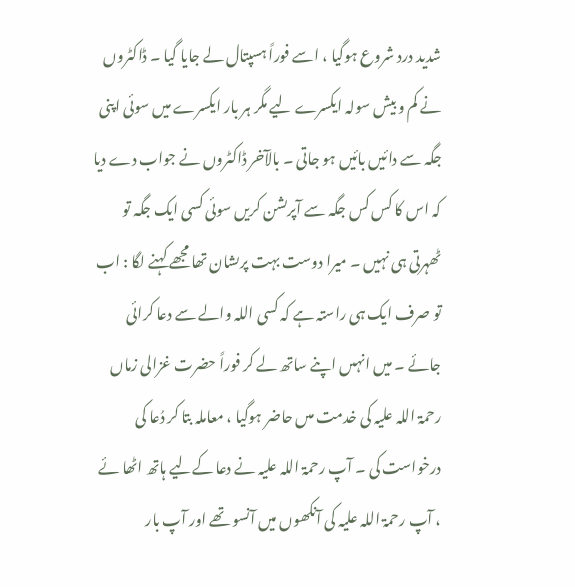شدید درد شروع ہوگیا ، اسے فوراً ہسپتال لے جایا گیا ۔ ڈاکٹروں نے کم و بیش سولہ ایکسرے لیے مگر ہر بار ایکسرے میں سوئى اپنى جگہ سے دائیں بائیں ہو جاتی ۔ بالآخر ڈاکٹروں نے جواب دے دیا کہ اس کا کس کس جگہ سے آپرىشن کریں سوئى کسى ایک جگہ تو ٹھہرتى ہى نہیں ۔ میرا دوست بہت پرىشان تھا مجھے کہنے لگا : اب تو صرف ایک ہی راستہ ہے کہ کسى اللہ والے سے دعا کرائى جائے ۔ میں انہىں اپنے ساتھ لے کر فوراً حضرت غزالى زماں رحمۃ اللہ علیہ کى خدمت مىں حاضر ہوگیا ، معاملہ بتا کر دُعا کی درخواست کی ۔ آپ رحمۃ اللہ علیہ نے دعا کےلیے ہاتھ اٹھا ئے ، آپ رحمۃ اللہ علیہ کى آنکھوں میں آنسو تھے اور آپ بار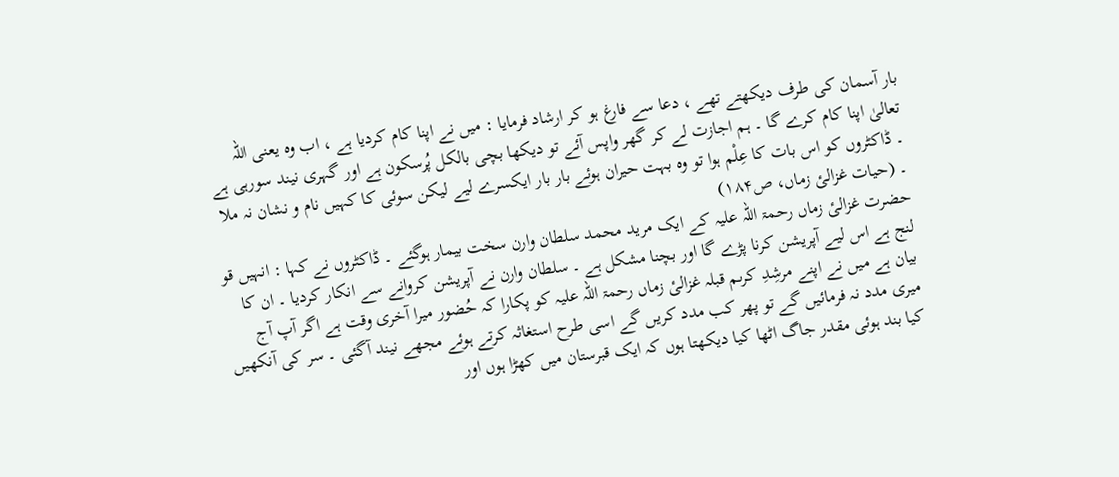بار آسمان کى طرف دیکھتے تھے ، دعا سے فارغ ہو کر ارشاد فرمایا : میں نے اپنا کام کردیا ہے ، اب وہ یعنى اللہ تعالیٰ اپنا کام کرے گا ۔ ہم اجازت لے کر گھر واپس آئے تو دیکھا بچی بالکل پُرسکون ہے اور گہری نیند سورہى ہے ۔ ڈاکٹروں کو اس بات کا عِلْم ہوا تو وہ بہت حیران ہوئے بار بار ایکسرے لیے لیکن سوئى کا کہیں نام و نشان نہ ملا ۔ (حیات غزالئ زماں، ص۱۸۴)
حضرت غزالىٔ زماں رحمۃ اللہ علیہ کے ایک مرید محمد سلطان وارن سخت بیمار ہوگئے ۔ ڈاکٹروں نے کہا : انہیں قو لنج ہے اس لیے آپریشن کرنا پڑے گا اور بچنا مشکل ہے ۔ سلطان وارن نے آپریشن کروانے سے انکار کردیا ۔ ان کا بیان ہے میں نے اپنے مرشِدِ کرىم قبلہ غزالیٔ زماں رحمۃ اللہ علیہ کو پکارا کہ حُضور میرا آخرى وقت ہے اگر آپ آج میرى مدد نہ فرمائیں گے تو پھر کب مدد کریں گے اسى طرح استغاثہ کرتے ہوئے مجھے نیند آگئی ۔ سر کی آنکھیں کیا بند ہوئی مقدر جاگ اٹھا کیا دیکھتا ہوں کہ ایک قبرستان میں کھڑا ہوں اور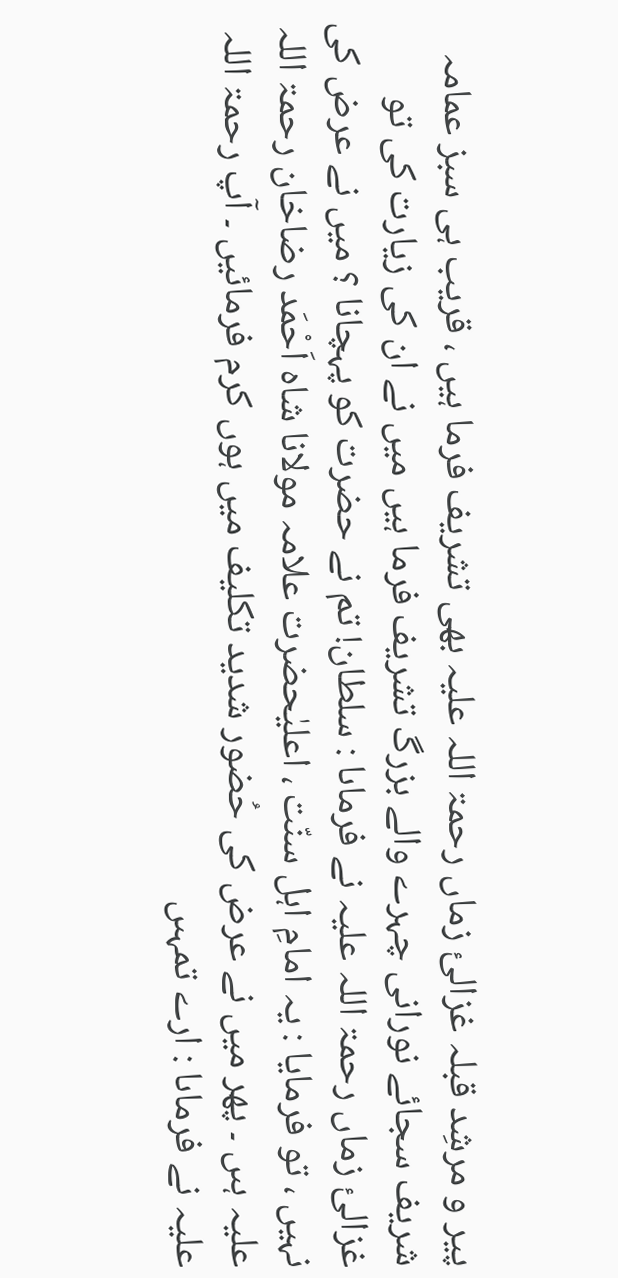پیر و مرشِد قبلہ غزالئ زماں رحمۃ اللہ علیہ بھی تشریف فرما ہیں ، قریب ہی سبز عمامہ شریف سجائے نورانى چہرے والے بزرگ تشریف فرما ہیں میں نے ان کى زیارت کى تو غزالئ زماں رحمۃ اللہ علیہ نے فرماىا : سلطان! تم نے حضرت کو پہچانا ؟ میں نے عرض کى نہیں ، تو فرمایا : یہ امامِ اہل سنّت ، اعلیٰحضرت علامہ مولانا شاہ اَحْمَد رضاخان رحمۃ اللہ علیہ ہىں ۔ پھر میں نے عرض کى حُضور شدید تکلیف میں ہوں کرم فرمائیں ۔ آپ رحمۃ اللہ علیہ نے فرماىا : ارے تمہىں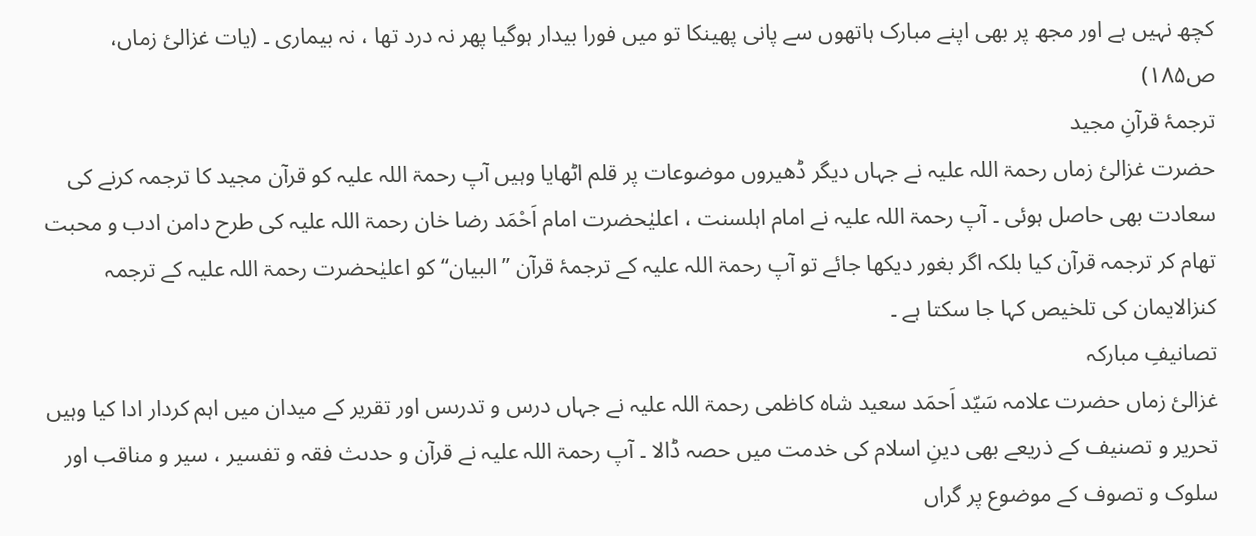کچھ نہیں ہے اور مجھ پر بھى اپنے مبارک ہاتھوں سے پانى پھینکا تو میں فورا بیدار ہوگیا پھر نہ درد تھا ، نہ بیمارى ۔ (یات غزالئ زماں، ص۱۸۵)
ترجمۂ قرآنِ مجید
حضرت غزالئ زماں رحمۃ اللہ علیہ نے جہاں دیگر ڈھیروں موضوعات پر قلم اٹھایا وہیں آپ رحمۃ اللہ علیہ کو قرآن مجید کا ترجمہ کرنے کی سعادت بھی حاصل ہوئی ۔ آپ رحمۃ اللہ علیہ نے امام اہلسنت ، اعلیٰحضرت امام اَحْمَد رضا خان رحمۃ اللہ علیہ کی طرح دامن ادب و محبت تھام کر ترجمہ قرآن کیا بلکہ اگر بغور دیکھا جائے تو آپ رحمۃ اللہ علیہ کے ترجمۂ قرآن ’’البیان‘‘ کو اعلیٰحضرت رحمۃ اللہ علیہ کے ترجمہ کنزالایمان کی تلخیص کہا جا سکتا ہے ۔
تصانیفِ مبارکہ
غزالئ زماں حضرت علامہ سَیّد اَحمَد سعید شاہ کاظمی رحمۃ اللہ علیہ نے جہاں درس و تدرىس اور تقریر کے میدان میں اہم کردار ادا کیا وہیں تحریر و تصنیف کے ذریعے بھی دینِ اسلام کی خدمت میں حصہ ڈالا ۔ آپ رحمۃ اللہ علیہ نے قرآن و حدىث فقہ و تفسیر ، سیر و مناقب اور سلوک و تصوف کے موضوع پر گراں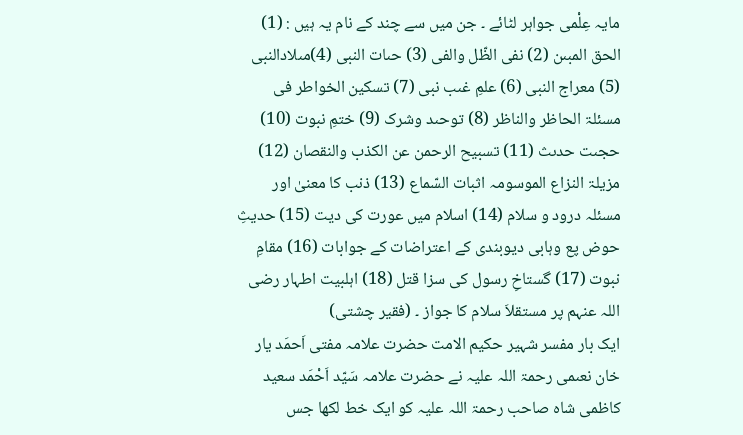مایہ عِلْمی جواہر لٹائے ۔ جن میں سے چند کے نام یہ ہیں : (1) الحق المبىن (2) نفى الظّل والفى (3) حىات النبى (4)مىلادالنبى (5) معراج النبى (6) علمِ غىب نبى (7) تسکین الخواطر فى مسئلۃ الحاظر والناظر (8) توحىد وشرک (9) ختمِ نبوت (10) حجىت حدىث (11) تسبیح الرحمن عن الکذب والنقصان (12) مزیلۃ النزاع الموسومہ اثبات السّماع (13) ذنب کا معنیٰ اور مسئلہ درود و سلام (14) اسلام میں عورت کی دیت (15) حدیثِ حوض پع وہابی دیوبندی کے اعتراضات کے جوابات (16) مقامِ نبوت (17) گستاخِ رسول کی سزا قتل (18) اہلبیت اطہار رضی اللہ عنہم پر مستقلاَ سلام کا جواز ۔ (فقیر چشتی)
ایک بار مفسر شہیر حکیم الامت حضرت علامہ مفتى اَحمَد یار خان نعىمى رحمۃ اللہ علیہ نے حضرت علامہ سَیّد اَحْمَد سعید کاظمی شاہ صاحب رحمۃ اللہ علیہ کو ایک خط لکھا جس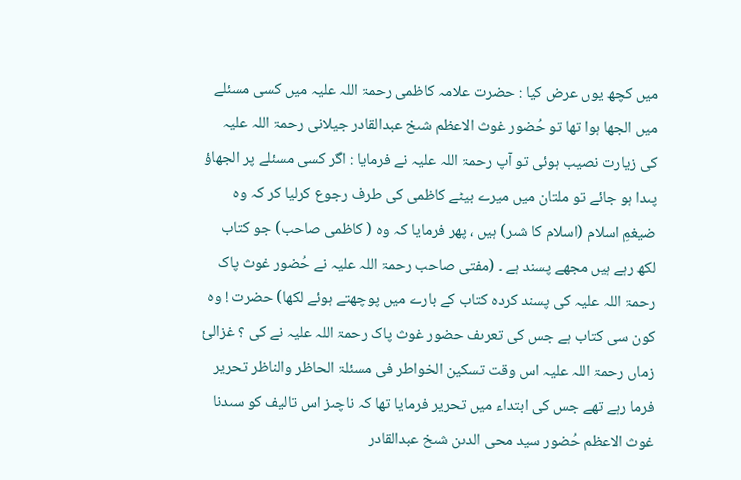میں کچھ یوں عرض کیا : حضرت علامہ کاظمى رحمۃ اللہ علیہ میں کسى مسئلے میں الجھا ہوا تھا تو حُضور غوث الاعظم شىخ عبدالقادر جیلانى رحمۃ اللہ علیہ کى زیارت نصیب ہوئى تو آپ رحمۃ اللہ علیہ نے فرمایا : اگر کسى مسئلے پر الجھاؤ پىدا ہو جائے تو ملتان میں میرے بیٹے کاظمى کى طرف رجوع کرلیا کر کہ وه ضيغمِ اسلام (اسلام كا شىر) ہیں ، پھر فرمایا کہ وہ ( کاظمى صاحب) جو کتاب لکھ رہے ہیں مجھے پسند ہے ۔ (مفتی صاحب رحمۃ اللہ علیہ نے حُضور غوث پاک رحمۃ اللہ علیہ کی پسند کردہ کتاب کے بارے میں پوچھتے ہوئے لکھا) حضرت ! وہ کون سى کتاب ہے جس کى تعرىف حضور غوث پاک رحمۃ اللہ علیہ نے کى ؟ غزالئ زماں رحمۃ اللہ علیہ اس وقت تسکین الخواطر فى مسئلۃ الحاظر والناظر تحریر فرما رہے تھے جس کی ابتداء میں تحریر فرمایا تھا کہ ناچىز اس تالیف کو سىدنا غوث الاعظم حُضور سید محى الدىن شىخ عبدالقادر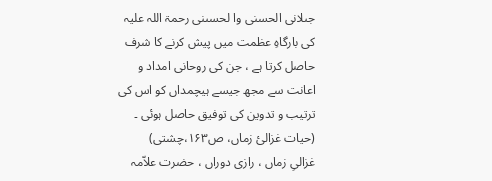جىلانى الحسنى وا لحسىنى رحمۃ اللہ علیہ کى بارگاہِ عظمت میں پیش کرنے کا شرف حاصل کرتا ہے ، جن کى روحانى امداد و اعانت سے مجھ جیسے ہیچمداں کو اس کى ترتیب و تدوین کى توفیق حاصل ہوئى ۔ (حیات غزالئ زماں، ص۱۶۳،چشتی)
غزالیِ زماں ، رازی دوراں ، حضرت علاّمہ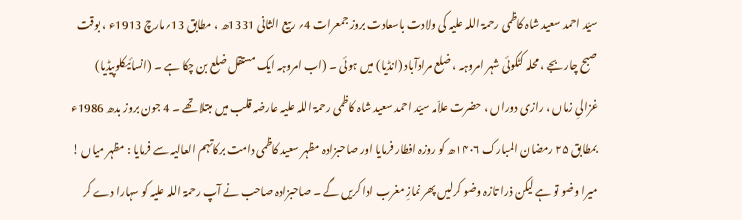سیّد احمد سعید شاہ کاظمی رحمۃ اللہ علیہ کی ولادت باسعادت بروز جمعرات 4؍ ربیع الثانی 1331ھ ، مطابق 13؍مارچ 1913ء ، بوقت صبح چار بجے ، محلہ کٹکوئی شہر امروہہ ، ضلع مرادآباد (انڈیا) میں ہوئی ۔ (اب امروہہ ایک مستقل ضلع بن چکا ہے ۔ (انسائیکلوپیڈیا)
غزالیِ زماں ، رازی دوراں ، حضرت علاّمہ سیّد احمد سعید شاہ کاظمی رحمۃ اللہ علیہ عارضہ قلب میں مبتلا تھے ۔ 4 جون بروز بدھ 1986ء بمطابق ۲۵ رمضان المبارک ۱۴۰۶ھ کو روزہ افطار فرمایا اور صاحبزادہ مظہر سعید کاظمى دامت برکاتہم العالیہ سے فرمایا : مظہر میاں ! میرا وضو تو ہے لیکن ذرا تازہ وضو کرلیں پھر نمازِ مغرب ادا کریں گے ۔ صاحبزادہ صاحب نے آپ رحمۃ اللہ علیہ کو سہارا دے کر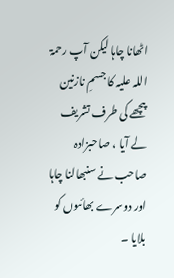اٹھانا چاہا لیکن آپ رحمۃ اللہ علیہ کا جسمِ نازنین پىچھے کى طرف تشریف لے آیا ، صاحبزادہ صاحب نے سنبھالنا چاہا اور دوسرے بھائىوں کو بلایا ۔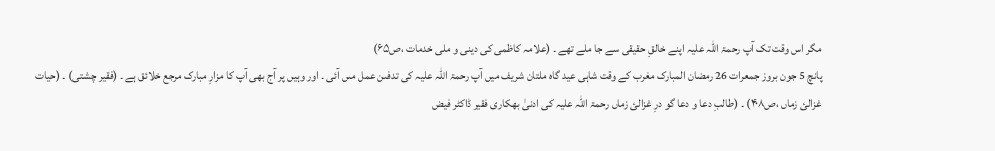مگر اس وقت تک آپ رحمۃ اللہ علیہ اپنے خالقِ حقیقی سے جا ملے تھے ۔ (علامہ کاظمی کی دینی و ملی خدمات ،ص۶۵)
پانچ 5 جون بروز جمعرات 26 رمضان المبارک مغرب کے وقت شاہی عید گاہ ملتان شریف میں آپ رحمۃ اللہ علیہ کى تدفىن عمل مىں آئى ۔ اور وہیں پر آج بھی آپ کا مزارِ مبارک مرجع خلائق ہے ۔ (فقیر چشتی) ۔ (حیات غزالئ زماں ،ص۴۰۸) ۔ (طالبِ دعا و دعا گو درِ غزالئ زماں رحمۃ اللہ علیہ کی ادنیٰ بھکاری فقیر ڈاکٹر فیض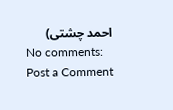احمد چشتی)
No comments:
Post a Comment